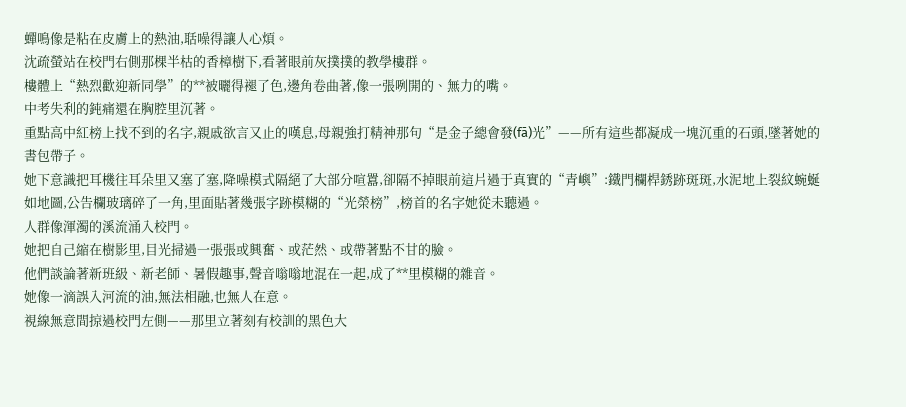蟬鳴像是粘在皮膚上的熱油,聒噪得讓人心煩。
沈疏螢站在校門右側那棵半枯的香樟樹下,看著眼前灰撲撲的教學樓群。
樓體上“熱烈歡迎新同學”的**被曬得褪了色,邊角卷曲著,像一張咧開的、無力的嘴。
中考失利的鈍痛還在胸腔里沉著。
重點高中紅榜上找不到的名字,親戚欲言又止的嘆息,母親強打精神那句“是金子總會發(fā)光”——所有這些都凝成一塊沉重的石頭,墜著她的書包帶子。
她下意識把耳機往耳朵里又塞了塞,降噪模式隔絕了大部分喧囂,卻隔不掉眼前這片過于真實的“青嶼”:鐵門欄桿銹跡斑斑,水泥地上裂紋蜿蜒如地圖,公告欄玻璃碎了一角,里面貼著幾張字跡模糊的“光榮榜”,榜首的名字她從未聽過。
人群像渾濁的溪流涌入校門。
她把自己縮在樹影里,目光掃過一張張或興奮、或茫然、或帶著點不甘的臉。
他們談論著新班級、新老師、暑假趣事,聲音嗡嗡地混在一起,成了**里模糊的雜音。
她像一滴誤入河流的油,無法相融,也無人在意。
視線無意間掠過校門左側——那里立著刻有校訓的黑色大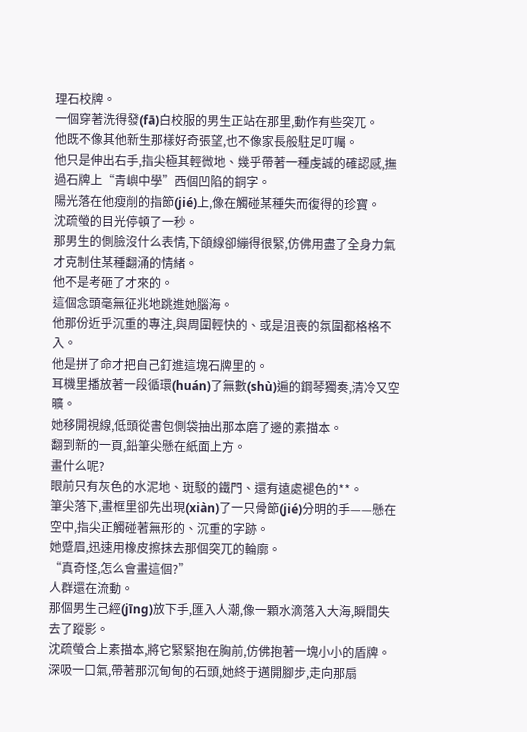理石校牌。
一個穿著洗得發(fā)白校服的男生正站在那里,動作有些突兀。
他既不像其他新生那樣好奇張望,也不像家長般駐足叮囑。
他只是伸出右手,指尖極其輕微地、幾乎帶著一種虔誠的確認感,撫過石牌上“青嶼中學”西個凹陷的銅字。
陽光落在他瘦削的指節(jié)上,像在觸碰某種失而復得的珍寶。
沈疏螢的目光停頓了一秒。
那男生的側臉沒什么表情,下頜線卻繃得很緊,仿佛用盡了全身力氣才克制住某種翻涌的情緒。
他不是考砸了才來的。
這個念頭毫無征兆地跳進她腦海。
他那份近乎沉重的專注,與周圍輕快的、或是沮喪的氛圍都格格不入。
他是拼了命才把自己釘進這塊石牌里的。
耳機里播放著一段循環(huán)了無數(shù)遍的鋼琴獨奏,清冷又空曠。
她移開視線,低頭從書包側袋抽出那本磨了邊的素描本。
翻到新的一頁,鉛筆尖懸在紙面上方。
畫什么呢?
眼前只有灰色的水泥地、斑駁的鐵門、還有遠處褪色的**。
筆尖落下,畫框里卻先出現(xiàn)了一只骨節(jié)分明的手——懸在空中,指尖正觸碰著無形的、沉重的字跡。
她蹙眉,迅速用橡皮擦抹去那個突兀的輪廓。
“真奇怪,怎么會畫這個?”
人群還在流動。
那個男生己經(jīng)放下手,匯入人潮,像一顆水滴落入大海,瞬間失去了蹤影。
沈疏螢合上素描本,將它緊緊抱在胸前,仿佛抱著一塊小小的盾牌。
深吸一口氣,帶著那沉甸甸的石頭,她終于邁開腳步,走向那扇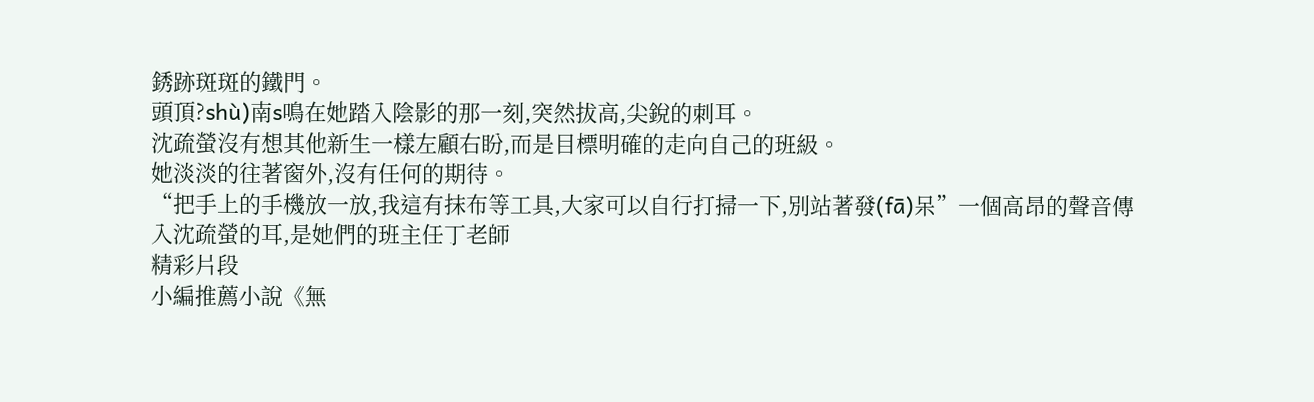銹跡斑斑的鐵門。
頭頂?shù)南s鳴在她踏入陰影的那一刻,突然拔高,尖銳的刺耳。
沈疏螢沒有想其他新生一樣左顧右盼,而是目標明確的走向自己的班級。
她淡淡的往著窗外,沒有任何的期待。
“把手上的手機放一放,我這有抹布等工具,大家可以自行打掃一下,別站著發(fā)呆”一個高昂的聲音傳入沈疏螢的耳,是她們的班主任丁老師
精彩片段
小編推薦小說《無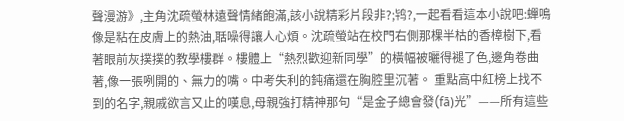聲漫游》,主角沈疏螢林遠聲情緒飽滿,該小說精彩片段非?;鸨?,一起看看這本小說吧:蟬鳴像是粘在皮膚上的熱油,聒噪得讓人心煩。沈疏螢站在校門右側那棵半枯的香樟樹下,看著眼前灰撲撲的教學樓群。樓體上“熱烈歡迎新同學”的橫幅被曬得褪了色,邊角卷曲著,像一張咧開的、無力的嘴。中考失利的鈍痛還在胸腔里沉著。 重點高中紅榜上找不到的名字,親戚欲言又止的嘆息,母親強打精神那句“是金子總會發(fā)光”——所有這些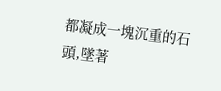都凝成一塊沉重的石頭,墜著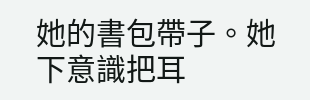她的書包帶子。她下意識把耳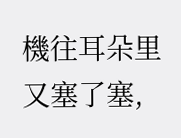機往耳朵里又塞了塞,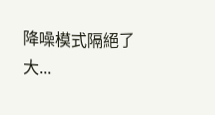降噪模式隔絕了大...